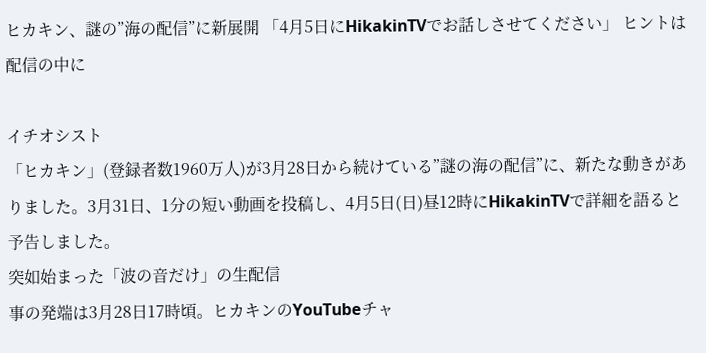ヒカキン、謎の”海の配信”に新展開 「4月5日にHikakinTVでお話しさせてください」 ヒントは配信の中に

イチオシスト
「ヒカキン」(登録者数1960万人)が3月28日から続けている”謎の海の配信”に、新たな動きがありました。3月31日、1分の短い動画を投稿し、4月5日(日)昼12時にHikakinTVで詳細を語ると予告しました。
突如始まった「波の音だけ」の生配信
事の発端は3月28日17時頃。ヒカキンのYouTubeチャ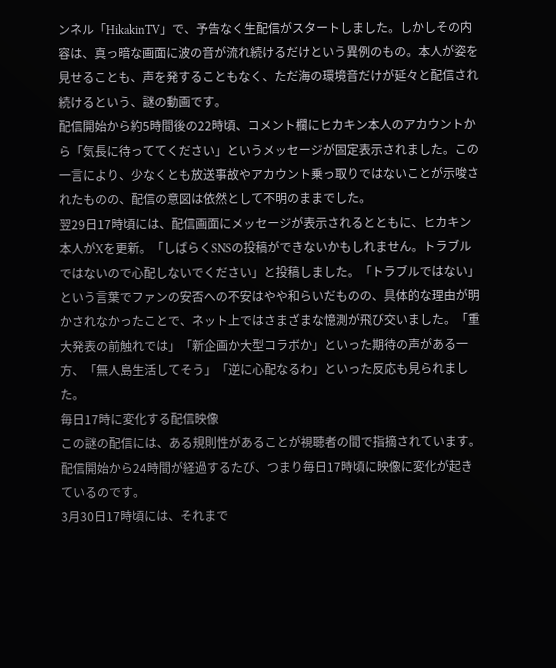ンネル「HikakinTV」で、予告なく生配信がスタートしました。しかしその内容は、真っ暗な画面に波の音が流れ続けるだけという異例のもの。本人が姿を見せることも、声を発することもなく、ただ海の環境音だけが延々と配信され続けるという、謎の動画です。
配信開始から約5時間後の22時頃、コメント欄にヒカキン本人のアカウントから「気長に待っててください」というメッセージが固定表示されました。この一言により、少なくとも放送事故やアカウント乗っ取りではないことが示唆されたものの、配信の意図は依然として不明のままでした。
翌29日17時頃には、配信画面にメッセージが表示されるとともに、ヒカキン本人がXを更新。「しばらくSNSの投稿ができないかもしれません。トラブルではないので心配しないでください」と投稿しました。「トラブルではない」という言葉でファンの安否への不安はやや和らいだものの、具体的な理由が明かされなかったことで、ネット上ではさまざまな憶測が飛び交いました。「重大発表の前触れでは」「新企画か大型コラボか」といった期待の声がある一方、「無人島生活してそう」「逆に心配なるわ」といった反応も見られました。
毎日17時に変化する配信映像
この謎の配信には、ある規則性があることが視聴者の間で指摘されています。配信開始から24時間が経過するたび、つまり毎日17時頃に映像に変化が起きているのです。
3月30日17時頃には、それまで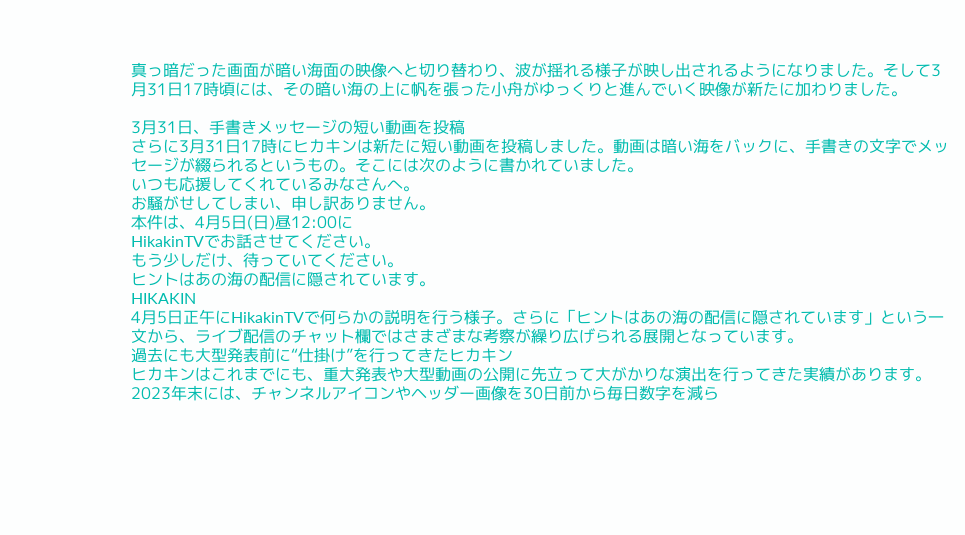真っ暗だった画面が暗い海面の映像へと切り替わり、波が揺れる様子が映し出されるようになりました。そして3月31日17時頃には、その暗い海の上に帆を張った小舟がゆっくりと進んでいく映像が新たに加わりました。

3月31日、手書きメッセージの短い動画を投稿
さらに3月31日17時にヒカキンは新たに短い動画を投稿しました。動画は暗い海をバックに、手書きの文字でメッセージが綴られるというもの。そこには次のように書かれていました。
いつも応援してくれているみなさんへ。
お騒がせしてしまい、申し訳ありません。
本件は、4月5日(日)昼12:00に
HikakinTVでお話させてください。
もう少しだけ、待っていてください。
ヒントはあの海の配信に隠されています。
HIKAKIN
4月5日正午にHikakinTVで何らかの説明を行う様子。さらに「ヒントはあの海の配信に隠されています」という一文から、ライブ配信のチャット欄ではさまざまな考察が繰り広げられる展開となっています。
過去にも大型発表前に“仕掛け”を行ってきたヒカキン
ヒカキンはこれまでにも、重大発表や大型動画の公開に先立って大がかりな演出を行ってきた実績があります。2023年末には、チャンネルアイコンやヘッダー画像を30日前から毎日数字を減ら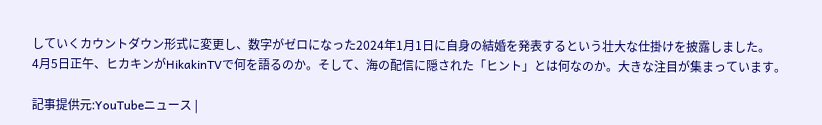していくカウントダウン形式に変更し、数字がゼロになった2024年1月1日に自身の結婚を発表するという壮大な仕掛けを披露しました。
4月5日正午、ヒカキンがHikakinTVで何を語るのか。そして、海の配信に隠された「ヒント」とは何なのか。大きな注目が集まっています。

記事提供元:YouTubeニュース |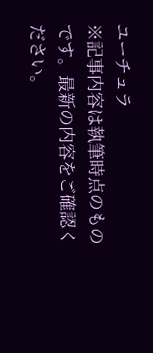ユーチュラ
※記事内容は執筆時点のものです。最新の内容をご確認ください。